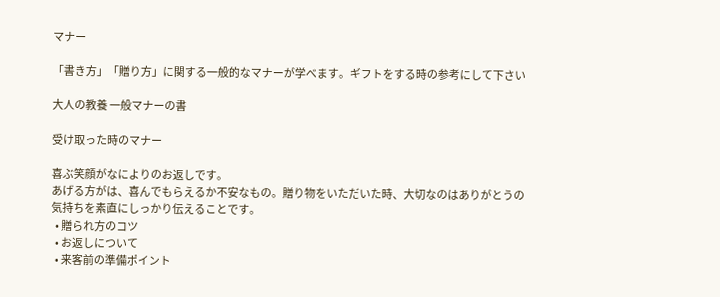マナー

「書き方」「贈り方」に関する一般的なマナーが学べます。ギフトをする時の参考にして下さい

大人の教養 一般マナーの書

受け取った時のマナー

喜ぶ笑顔がなによりのお返しです。
あげる方がは、喜んでもらえるか不安なもの。贈り物をいただいた時、大切なのはありがとうの気持ちを素直にしっかり伝えることです。
  • 贈られ方のコツ
  • お返しについて
  • 来客前の準備ポイント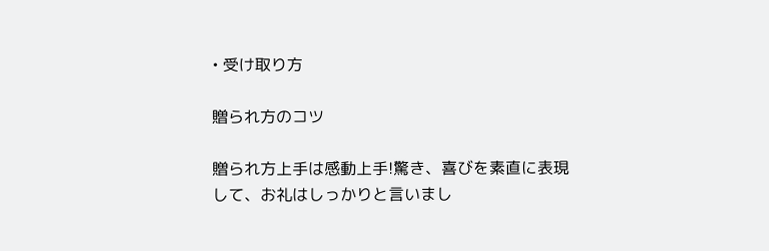• 受け取り方

贈られ方のコツ

贈られ方上手は感動上手!驚き、喜びを素直に表現して、お礼はしっかりと言いまし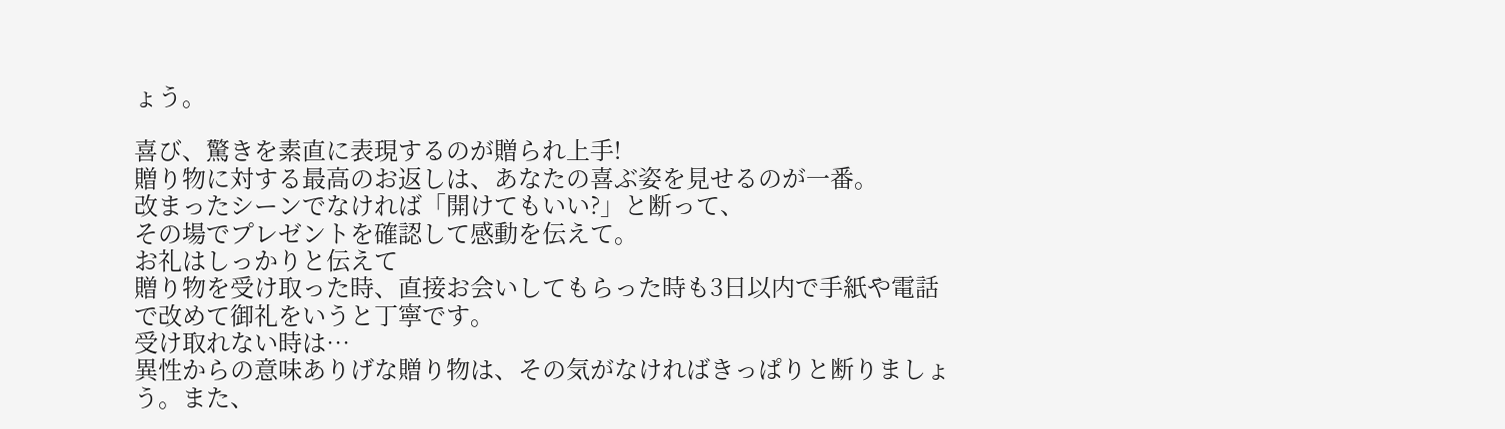ょう。

喜び、驚きを素直に表現するのが贈られ上手!
贈り物に対する最高のお返しは、あなたの喜ぶ姿を見せるのが一番。
改まったシーンでなければ「開けてもいい?」と断って、
その場でプレゼントを確認して感動を伝えて。
お礼はしっかりと伝えて
贈り物を受け取った時、直接お会いしてもらった時も3日以内で手紙や電話で改めて御礼をいうと丁寧です。
受け取れない時は…
異性からの意味ありげな贈り物は、その気がなければきっぱりと断りましょう。また、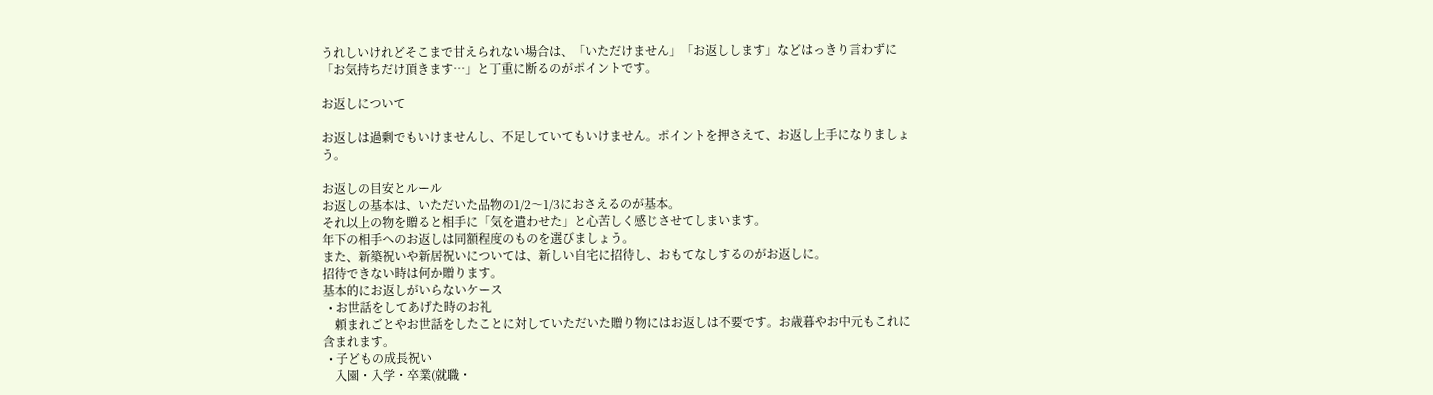うれしいけれどそこまで甘えられない場合は、「いただけません」「お返しします」などはっきり言わずに「お気持ちだけ頂きます…」と丁重に断るのがポイントです。

お返しについて

お返しは過剰でもいけませんし、不足していてもいけません。ポイントを押さえて、お返し上手になりましょう。

お返しの目安とルール
お返しの基本は、いただいた品物の1/2〜1/3におさえるのが基本。
それ以上の物を贈ると相手に「気を遣わせた」と心苦しく感じさせてしまいます。
年下の相手へのお返しは同額程度のものを選びましょう。
また、新築祝いや新居祝いについては、新しい自宅に招待し、おもてなしするのがお返しに。
招待できない時は何か贈ります。
基本的にお返しがいらないケース
  • お世話をしてあげた時のお礼
    頼まれごとやお世話をしたことに対していただいた贈り物にはお返しは不要です。お歳暮やお中元もこれに含まれます。
  • 子どもの成長祝い
    入園・入学・卒業(就職・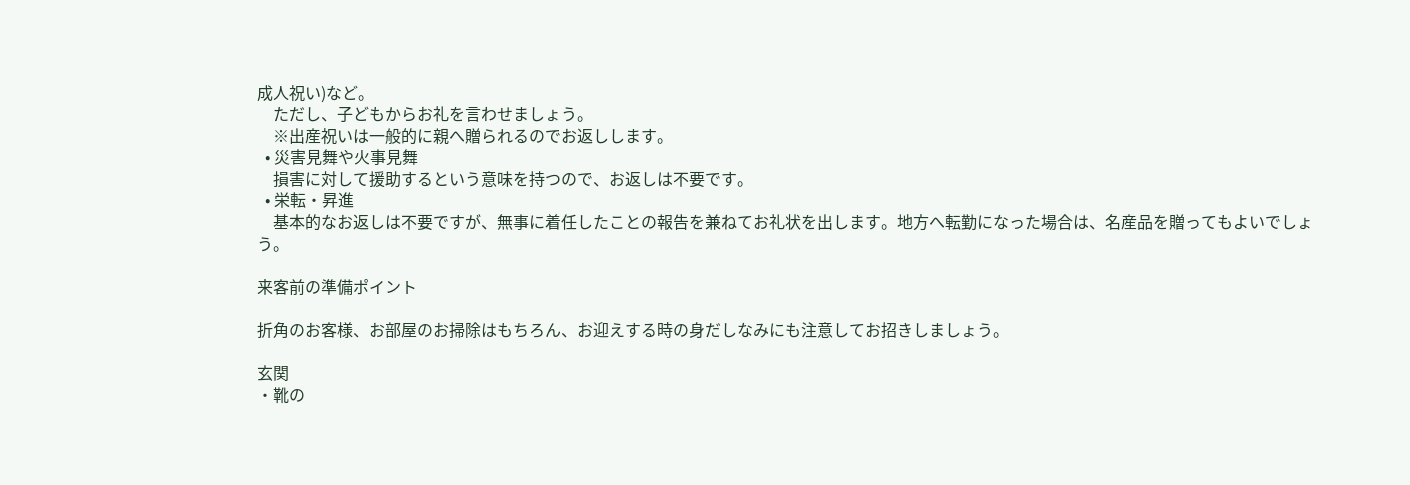成人祝い)など。
    ただし、子どもからお礼を言わせましょう。
    ※出産祝いは一般的に親へ贈られるのでお返しします。
  • 災害見舞や火事見舞
    損害に対して援助するという意味を持つので、お返しは不要です。
  • 栄転・昇進
    基本的なお返しは不要ですが、無事に着任したことの報告を兼ねてお礼状を出します。地方へ転勤になった場合は、名産品を贈ってもよいでしょう。

来客前の準備ポイント

折角のお客様、お部屋のお掃除はもちろん、お迎えする時の身だしなみにも注意してお招きしましょう。

玄関
・靴の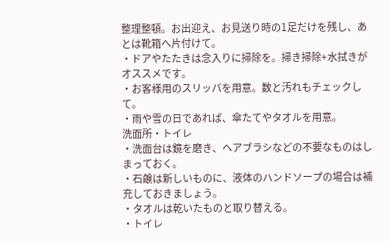整理整頓。お出迎え、お見送り時の1足だけを残し、あとは靴箱へ片付けて。
・ドアやたたきは念入りに掃除を。掃き掃除+水拭きがオススメです。
・お客様用のスリッパを用意。数と汚れもチェックして。
・雨や雪の日であれば、傘たてやタオルを用意。
洗面所・トイレ
・洗面台は鏡を磨き、ヘアブラシなどの不要なものはしまっておく。
・石鹸は新しいものに、液体のハンドソープの場合は補充しておきましょう。
・タオルは乾いたものと取り替える。
・トイレ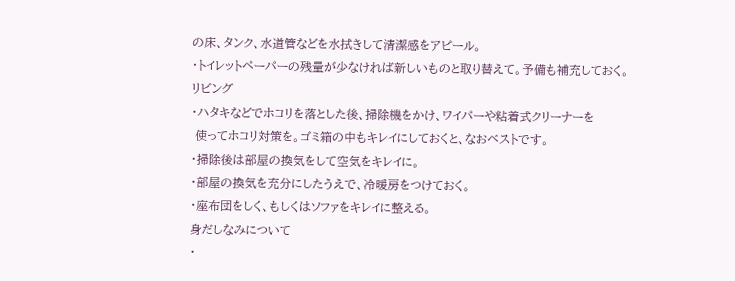の床、タンク、水道管などを水拭きして清潔感をアピール。
・トイレットペーパーの残量が少なければ新しいものと取り替えて。予備も補充しておく。
リビング
・ハタキなどでホコリを落とした後、掃除機をかけ、ワイパーや粘着式クリーナーを
 使ってホコリ対策を。ゴミ箱の中もキレイにしておくと、なおベストです。
・掃除後は部屋の換気をして空気をキレイに。
・部屋の換気を充分にしたうえで、冷暖房をつけておく。
・座布団をしく、もしくはソファをキレイに整える。
身だしなみについて
・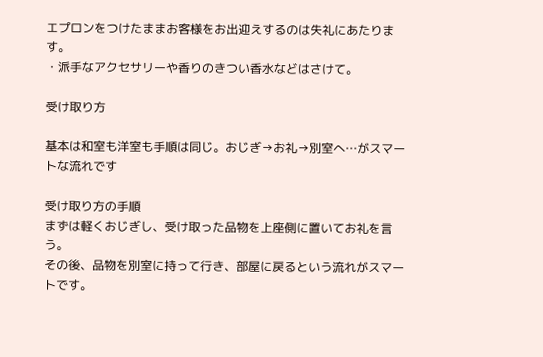エプロンをつけたままお客様をお出迎えするのは失礼にあたります。
・派手なアクセサリーや香りのきつい香水などはさけて。

受け取り方

基本は和室も洋室も手順は同じ。おじぎ→お礼→別室へ…がスマートな流れです

受け取り方の手順
まずは軽くおじぎし、受け取った品物を上座側に置いてお礼を言う。
その後、品物を別室に持って行き、部屋に戻るという流れがスマートです。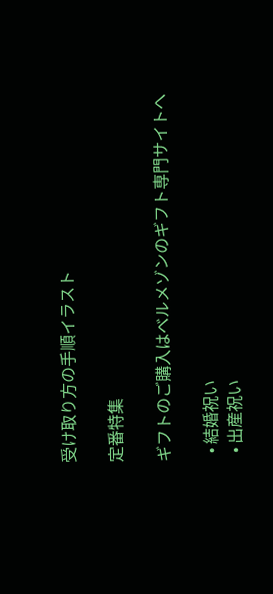受け取り方の手順イラスト

定番特集

ギフトのご購入はベルメゾンのギフト専門サイトへ

  • 結婚祝い
  • 出産祝い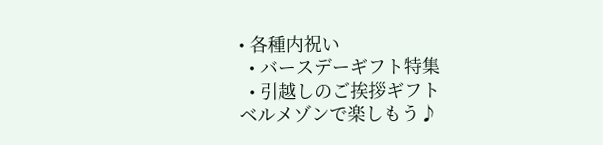• 各種内祝い
  • バースデーギフト特集
  • 引越しのご挨拶ギフト
ベルメゾンで楽しもう♪